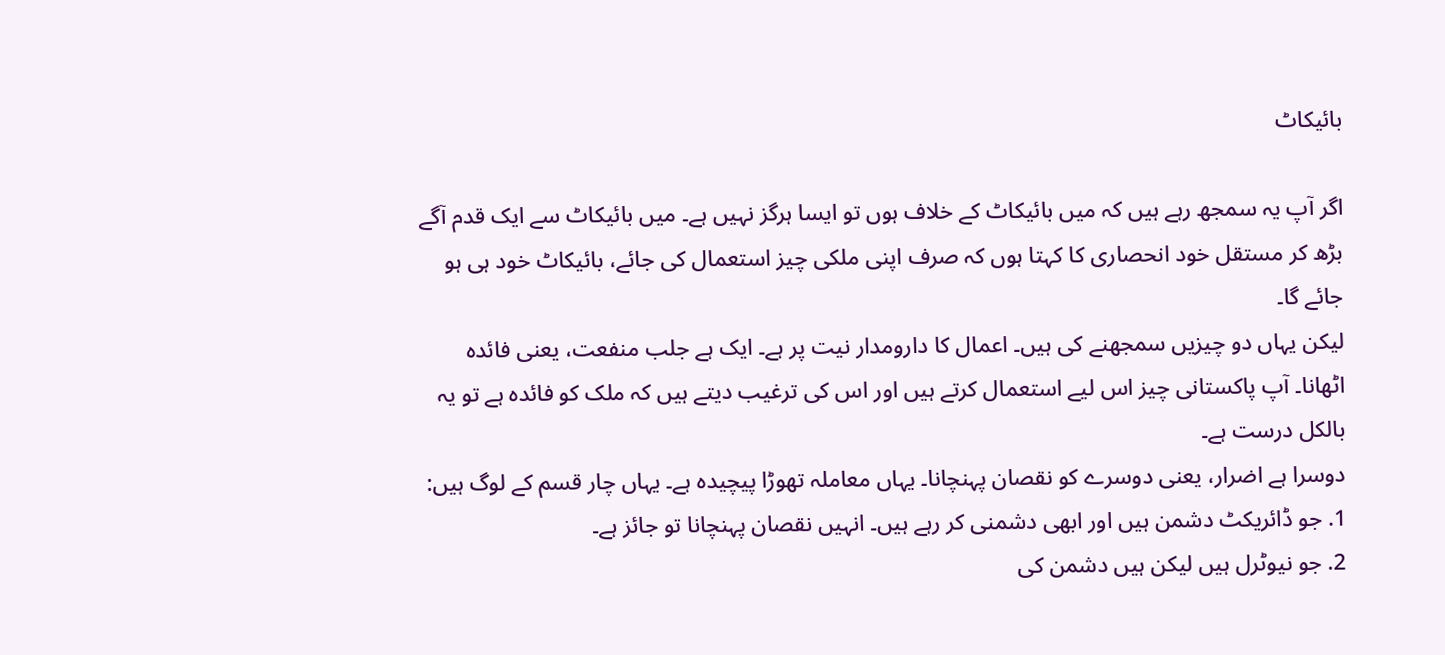بائیکاٹ

اگر آپ یہ سمجھ رہے ہیں کہ میں بائیکاٹ کے خلاف ہوں تو ایسا ہرگز نہیں ہے۔ میں بائیکاٹ سے ایک قدم آگے بڑھ کر مستقل خود انحصاری کا کہتا ہوں کہ صرف اپنی ملکی چیز استعمال کی جائے، بائیکاٹ خود ہی ہو جائے گا۔
لیکن یہاں دو چیزیں سمجھنے کی ہیں۔ اعمال کا دارومدار نیت پر ہے۔ ایک ہے جلب منفعت، یعنی فائدہ اٹھانا۔ آپ پاکستانی چیز اس لیے استعمال کرتے ہیں اور اس کی ترغیب دیتے ہیں کہ ملک کو فائدہ ہے تو یہ بالکل درست ہے۔
دوسرا ہے اضرار، یعنی دوسرے کو نقصان پہنچانا۔ یہاں معاملہ تھوڑا پیچیدہ ہے۔ یہاں چار قسم کے لوگ ہیں:
1. جو ڈائریکٹ دشمن ہیں اور ابھی دشمنی کر رہے ہیں۔ انہیں نقصان پہنچانا تو جائز ہے۔
2. جو نیوٹرل ہیں لیکن ہیں دشمن کی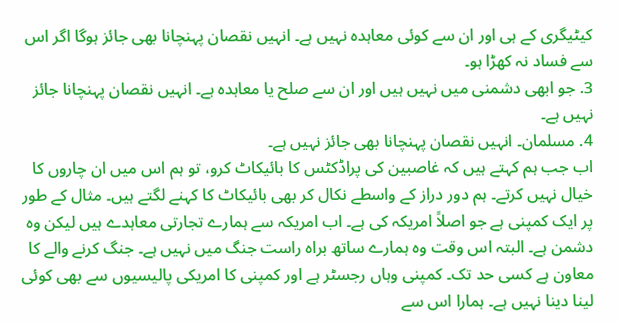کیٹیگری کے ہی اور ان سے کوئی معاہدہ نہیں ہے۔ انہیں نقصان پہنچانا بھی جائز ہوگا اگر اس سے فساد نہ کھڑا ہو۔
3. جو ابھی دشمنی میں نہیں ہیں اور ان سے صلح یا معاہدہ ہے۔ انہیں نقصان پہنچانا جائز نہیں ہے۔
4. مسلمان۔ انہیں نقصان پہنچانا بھی جائز نہیں ہے۔
اب جب ہم کہتے ہیں کہ غاصبین کی پراڈکٹس کا بائیکاٹ کرو، تو ہم اس میں ان چاروں کا خیال نہیں کرتے۔ ہم دور دراز کے واسطے نکال کر بھی بائیکاٹ کا کہنے لگتے ہیں۔ مثال کے طور پر ایک کمپنی ہے جو اصلاً امریکہ کی ہے۔ اب امریکہ سے ہمارے تجارتی معاہدے ہیں لیکن وہ دشمن ہے۔ البتہ اس وقت وہ ہمارے ساتھ براہ راست جنگ میں نہیں ہے۔ جنگ کرنے والے کا معاون ہے کسی حد تک۔ کمپنی وہاں رجسٹر ہے اور کمپنی کا امریکی پالیسیوں سے بھی کوئی لینا دینا نہیں ہے۔ ہمارا اس سے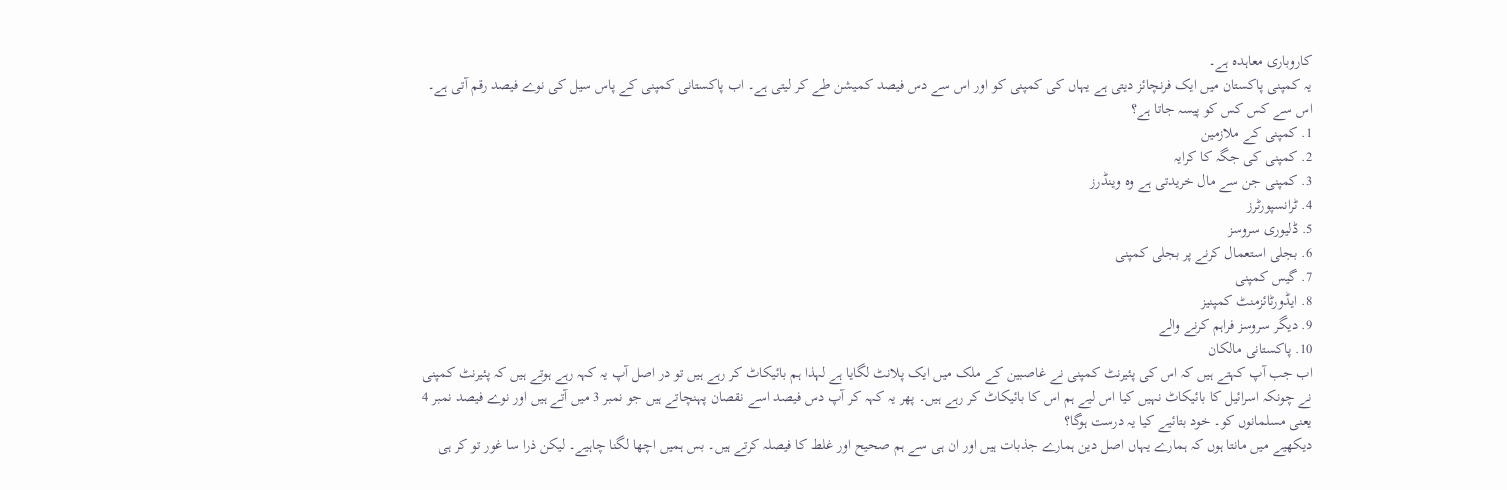کاروباری معاہدہ ہے۔
یہ کمپنی پاکستان میں ایک فرنچائز دیتی ہے یہاں کی کمپنی کو اور اس سے دس فیصد کمیشن طے کر لیتی ہے۔ اب پاکستانی کمپنی کے پاس سیل کی نوے فیصد رقم آتی ہے۔ اس سے کس کس کو پیسہ جاتا ہے؟
1. کمپنی کے ملازمین
2. کمپنی کی جگہ کا کرایہ
3. کمپنی جن سے مال خریدتی ہے وہ وینڈرز
4. ٹرانسپورٹرز
5. ڈلیوری سروسز
6. بجلی استعمال کرنے پر بجلی کمپنی
7. گیس کمپنی
8. ایڈورٹائزمنٹ کمپنیز
9. دیگر سروسز فراہم کرنے والے
10. پاکستانی مالکان
اب جب آپ کہتے ہیں کہ اس کی پئیرنٹ کمپنی نے غاصبین کے ملک میں ایک پلانٹ لگایا ہے لہذا ہم بائیکاٹ کر رہے ہیں تو در اصل آپ یہ کہہ رہے ہوتے ہیں کہ پئیرنٹ کمپنی نے چونکہ اسرائیل کا بائیکاٹ نہیں کیا اس لیے ہم اس کا بائیکاٹ کر رہے ہیں۔ پھر یہ کہہ کر آپ دس فیصد اسے نقصان پہنچاتے ہیں جو نمبر 3 میں آتے ہیں اور نوے فیصد نمبر 4 یعنی مسلمانوں کو۔ خود بتائیے کیا یہ درست ہوگا؟
دیکھیے میں مانتا ہوں کہ ہمارے یہاں اصل دین ہمارے جذبات ہیں اور ان ہی سے ہم صحیح اور غلط کا فیصلہ کرتے ہیں۔ بس ہمیں اچھا لگنا چاہیے۔ لیکن ذرا سا غور تو کر ہی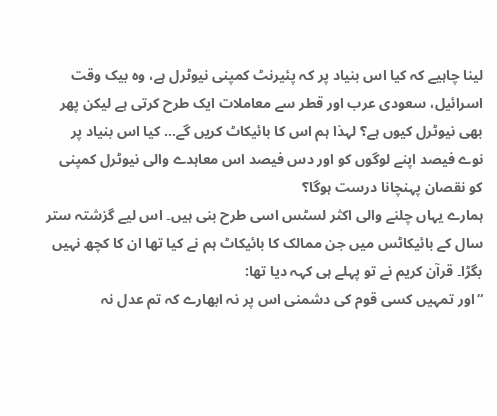لینا چاہیے کہ کیا اس بنیاد پر کہ پئیرنٹ کمپنی نیوٹرل ہے، وہ بیک وقت اسرائیل، سعودی عرب اور قطر سے معاملات ایک طرح کرتی ہے لیکن پھر بھی نیوٹرل کیوں ہے؟ لہذا ہم اس کا بائیکاٹ کریں گے… کیا اس بنیاد پر نوے فیصد اپنے لوگوں کو اور دس فیصد اس معاہدے والی نیوٹرل کمپنی کو نقصان پہنچانا درست ہوگا؟
ہمارے یہاں چلنے والی اکثر لسٹس اسی طرح بنی ہیں۔ اس لیے گزشتہ ستر سال کے بائیکاٹس میں جن ممالک کا بائیکاٹ ہم نے کیا تھا ان کا کچھ نہیں بگڑا۔ قرآن کریم نے تو پہلے ہی کہہ دیا تھا:
“اور تمہیں کسی قوم کی دشمنی اس پر نہ ابھارے کہ تم عدل نہ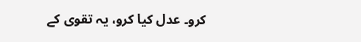کرو۔ عدل کیا کرو، یہ تقوی کے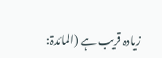زیادہ قریب ہے (المائدۃ: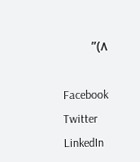٨)”

Facebook
Twitter
LinkedIn